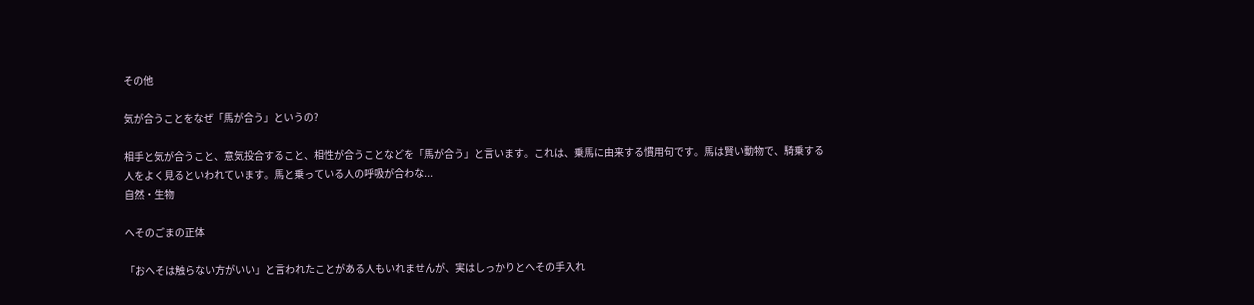その他

気が合うことをなぜ「馬が合う」というの?

相手と気が合うこと、意気投合すること、相性が合うことなどを「馬が合う」と言います。これは、乗馬に由来する慣用句です。馬は賢い動物で、騎乗する人をよく見るといわれています。馬と乗っている人の呼吸が合わな...
自然・生物

へそのごまの正体

「おへそは触らない方がいい」と言われたことがある人もいれませんが、実はしっかりとへその手入れ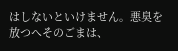はしないといけません。悪臭を放つへそのごまは、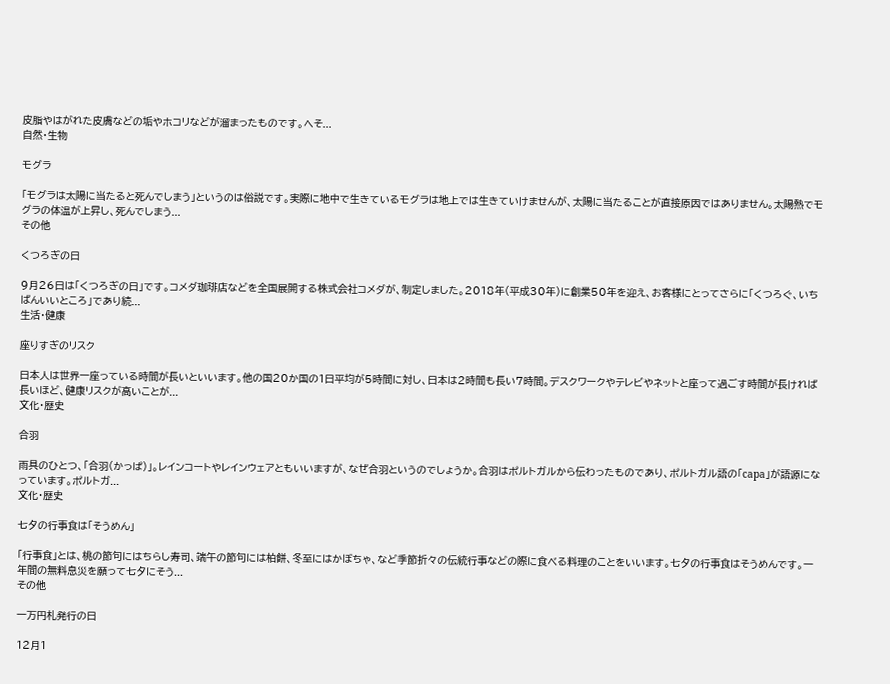皮脂やはがれた皮膚などの垢やホコリなどが溜まったものです。へそ...
自然・生物

モグラ

「モグラは太陽に当たると死んでしまう」というのは俗説です。実際に地中で生きているモグラは地上では生きていけませんが、太陽に当たることが直接原因ではありません。太陽熱でモグラの体温が上昇し、死んでしまう...
その他

くつろぎの日

9月26日は「くつろぎの日」です。コメダ珈琲店などを全国展開する株式会社コメダが、制定しました。2018年(平成30年)に創業50年を迎え、お客様にとってさらに「くつろぐ、いちばんいいところ」であり続...
生活・健康

座りすぎのリスク

日本人は世界一座っている時間が長いといいます。他の国20か国の1日平均が5時間に対し、日本は2時間も長い7時間。デスクワークやテレビやネットと座って過ごす時間が長ければ長いほど、健康リスクが高いことが...
文化・歴史

合羽

雨具のひとつ、「合羽(かっぱ)」。レインコートやレインウェアともいいますが、なぜ合羽というのでしょうか。合羽はポルトガルから伝わったものであり、ポルトガル語の「capa」が語源になっています。ポルトガ...
文化・歴史

七夕の行事食は「そうめん」

「行事食」とは、桃の節句にはちらし寿司、端午の節句には柏餅、冬至にはかぼちゃ、など季節折々の伝統行事などの際に食べる料理のことをいいます。七夕の行事食はそうめんです。一年間の無料息災を願って七夕にそう...
その他

一万円札発行の日

12月1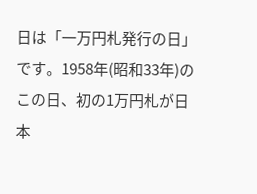日は「一万円札発行の日」です。1958年(昭和33年)のこの日、初の1万円札が日本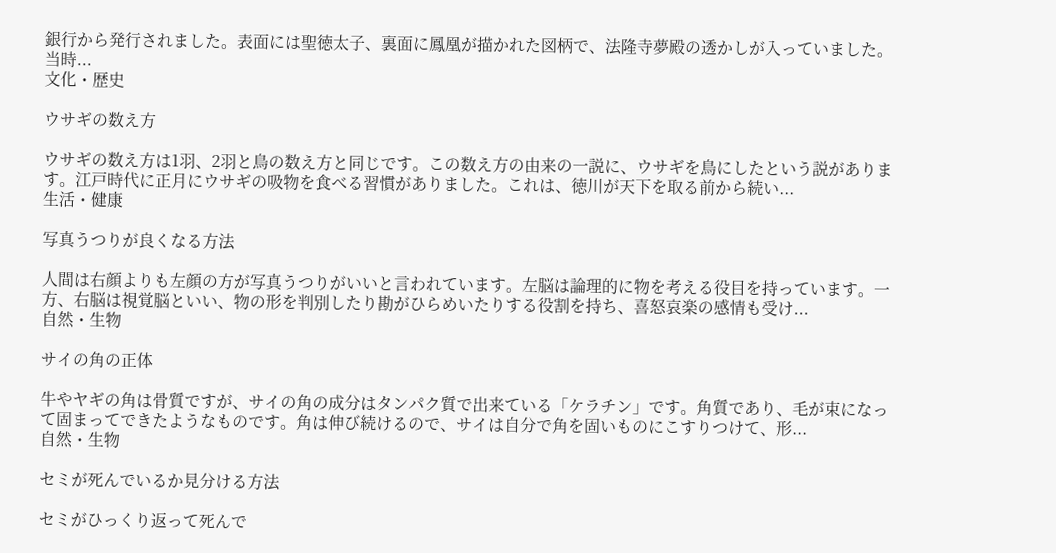銀行から発行されました。表面には聖徳太子、裏面に鳳凰が描かれた図柄で、法隆寺夢殿の透かしが入っていました。当時...
文化・歴史

ウサギの数え方

ウサギの数え方は1羽、2羽と鳥の数え方と同じです。この数え方の由来の一説に、ウサギを鳥にしたという説があります。江戸時代に正月にウサギの吸物を食べる習慣がありました。これは、徳川が天下を取る前から続い...
生活・健康

写真うつりが良くなる方法

人間は右顔よりも左顔の方が写真うつりがいいと言われています。左脳は論理的に物を考える役目を持っています。一方、右脳は視覚脳といい、物の形を判別したり勘がひらめいたりする役割を持ち、喜怒哀楽の感情も受け...
自然・生物

サイの角の正体

牛やヤギの角は骨質ですが、サイの角の成分はタンパク質で出来ている「ケラチン」です。角質であり、毛が束になって固まってできたようなものです。角は伸び続けるので、サイは自分で角を固いものにこすりつけて、形...
自然・生物

セミが死んでいるか見分ける方法

セミがひっくり返って死んで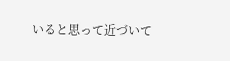いると思って近づいて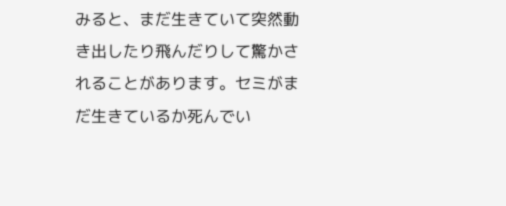みると、まだ生きていて突然動き出したり飛んだりして驚かされることがあります。セミがまだ生きているか死んでい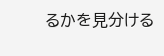るかを見分ける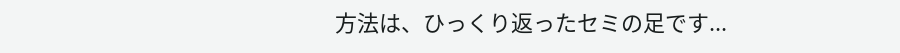方法は、ひっくり返ったセミの足です...